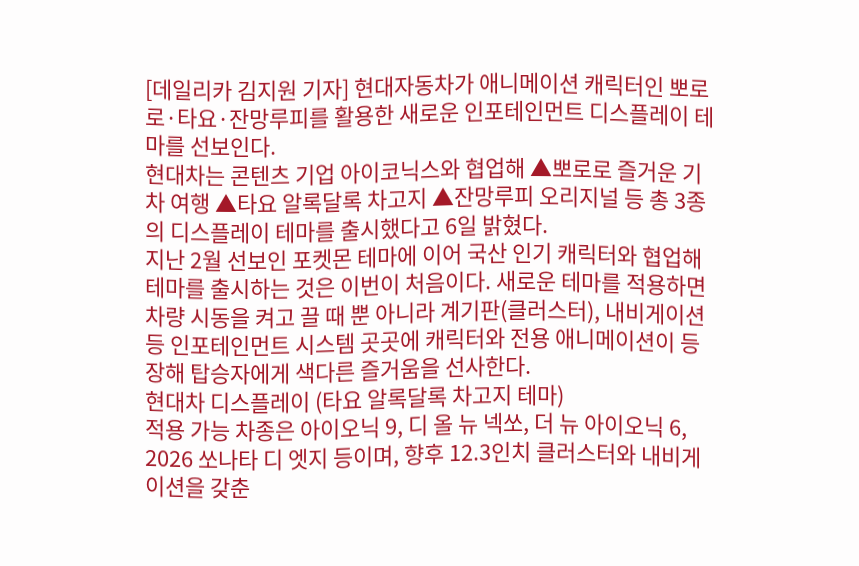[데일리카 김지원 기자] 현대자동차가 애니메이션 캐릭터인 뽀로로·타요·잔망루피를 활용한 새로운 인포테인먼트 디스플레이 테마를 선보인다.
현대차는 콘텐츠 기업 아이코닉스와 협업해 ▲뽀로로 즐거운 기차 여행 ▲타요 알록달록 차고지 ▲잔망루피 오리지널 등 총 3종의 디스플레이 테마를 출시했다고 6일 밝혔다.
지난 2월 선보인 포켓몬 테마에 이어 국산 인기 캐릭터와 협업해 테마를 출시하는 것은 이번이 처음이다. 새로운 테마를 적용하면 차량 시동을 켜고 끌 때 뿐 아니라 계기판(클러스터), 내비게이션 등 인포테인먼트 시스템 곳곳에 캐릭터와 전용 애니메이션이 등장해 탑승자에게 색다른 즐거움을 선사한다.
현대차 디스플레이 (타요 알록달록 차고지 테마)
적용 가능 차종은 아이오닉 9, 디 올 뉴 넥쏘, 더 뉴 아이오닉 6, 2026 쏘나타 디 엣지 등이며, 향후 12.3인치 클러스터와 내비게이션을 갖춘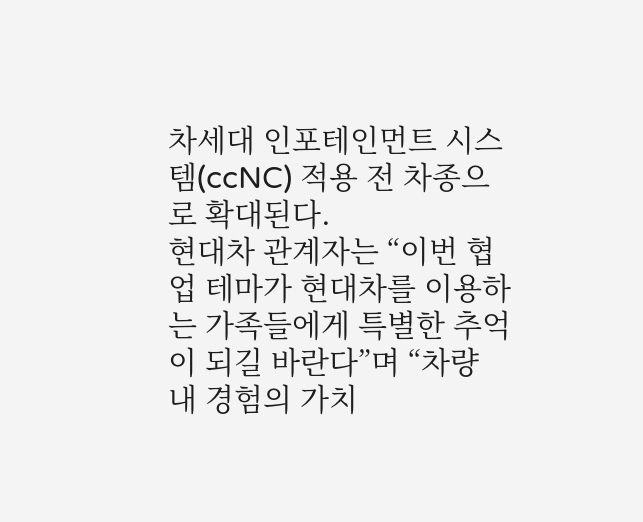차세대 인포테인먼트 시스템(ccNC) 적용 전 차종으로 확대된다.
현대차 관계자는 “이번 협업 테마가 현대차를 이용하는 가족들에게 특별한 추억이 되길 바란다”며 “차량 내 경험의 가치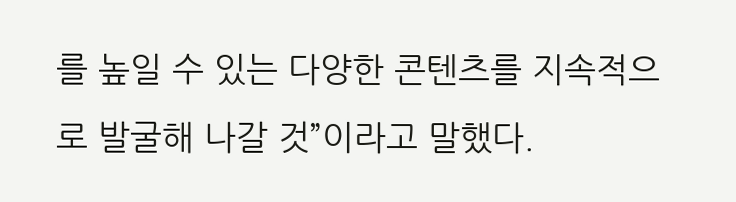를 높일 수 있는 다양한 콘텐츠를 지속적으로 발굴해 나갈 것”이라고 말했다.